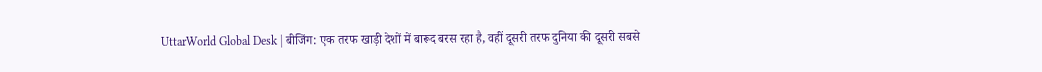UttarWorld Global Desk | बीजिंग: एक तरफ खाड़ी देशों में बारूद बरस रहा है, वहीं दूसरी तरफ दुनिया की दूसरी सबसे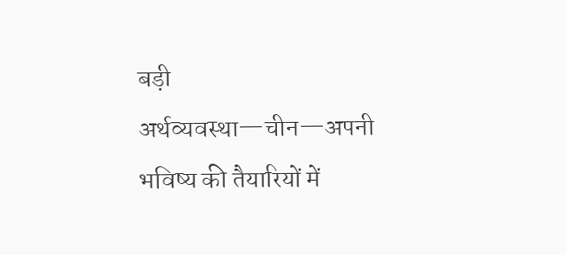बड़ी अर्थव्यवस्था—चीन—अपनी भविष्य की तैयारियों में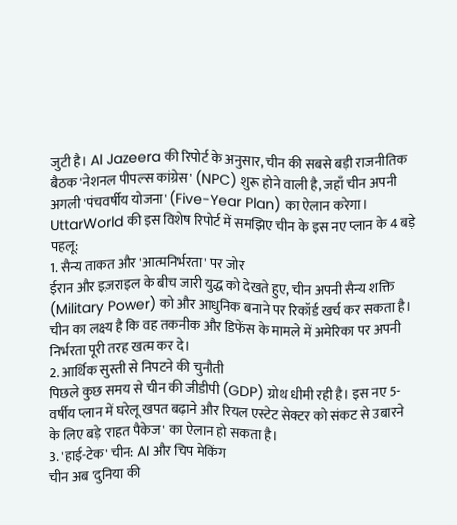जुटी है। Al Jazeera की रिपोर्ट के अनुसार, चीन की सबसे बड़ी राजनीतिक बैठक 'नेशनल पीपल्स कांग्रेस' (NPC) शुरू होने वाली है, जहाँ चीन अपनी अगली 'पंचवर्षीय योजना' (Five-Year Plan) का ऐलान करेगा।
UttarWorld की इस विशेष रिपोर्ट में समझिए चीन के इस नए प्लान के 4 बड़े पहलू:
1. सैन्य ताकत और 'आत्मनिर्भरता' पर जोर
ईरान और इज़राइल के बीच जारी युद्ध को देखते हुए, चीन अपनी सैन्य शक्ति (Military Power) को और आधुनिक बनाने पर रिकॉर्ड खर्च कर सकता है। चीन का लक्ष्य है कि वह तकनीक और डिफेंस के मामले में अमेरिका पर अपनी निर्भरता पूरी तरह खत्म कर दे।
2. आर्थिक सुस्ती से निपटने की चुनौती
पिछले कुछ समय से चीन की जीडीपी (GDP) ग्रोथ धीमी रही है। इस नए 5-वर्षीय प्लान में घरेलू खपत बढ़ाने और रियल एस्टेट सेक्टर को संकट से उबारने के लिए बड़े 'राहत पैकेज' का ऐलान हो सकता है।
3. 'हाई-टेक' चीन: AI और चिप मेकिंग
चीन अब 'दुनिया की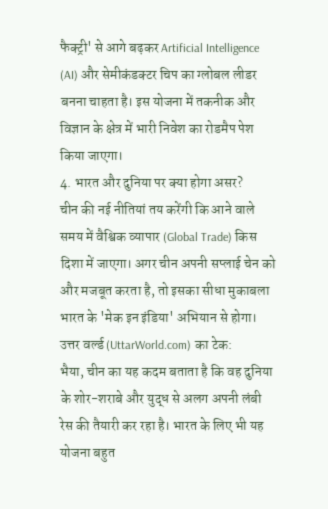फैक्ट्री' से आगे बढ़कर Artificial Intelligence (AI) और सेमीकंडक्टर चिप का ग्लोबल लीडर बनना चाहता है। इस योजना में तकनीक और विज्ञान के क्षेत्र में भारी निवेश का रोडमैप पेश किया जाएगा।
4. भारत और दुनिया पर क्या होगा असर?
चीन की नई नीतियां तय करेंगी कि आने वाले समय में वैश्विक व्यापार (Global Trade) किस दिशा में जाएगा। अगर चीन अपनी सप्लाई चेन को और मजबूत करता है, तो इसका सीधा मुकाबला भारत के 'मेक इन इंडिया' अभियान से होगा।
उत्तर वर्ल्ड (UttarWorld.com) का टेक:
भैया, चीन का यह कदम बताता है कि वह दुनिया के शोर-शराबे और युद्ध से अलग अपनी लंबी रेस की तैयारी कर रहा है। भारत के लिए भी यह योजना बहुत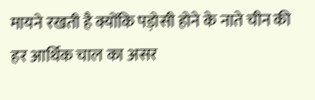मायने रखती है क्योंकि पड़ोसी होने के नाते चीन की हर आर्थिक चाल का असर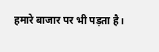हमारे बाजार पर भी पड़ता है।